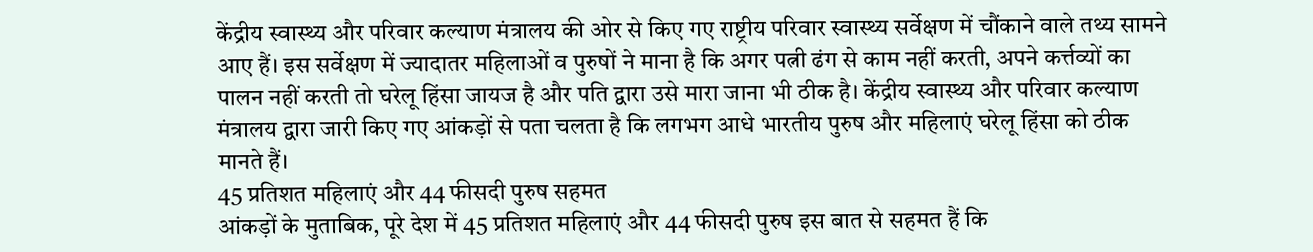केंद्रीय स्वास्थ्य और परिवार कल्याण मंत्रालय की ओर से किए गए राष्ट्रीय परिवार स्वास्थ्य सर्वेक्षण में चौंकाने वाले तथ्य सामने आए हैं। इस सर्वेक्षण में ज्यादातर महिलाओं व पुरुषों ने माना है कि अगर पत्नी ढंग से काम नहीं करती, अपने कर्त्तव्यों का पालन नहीं करती तो घरेलू हिंसा जायज है और पति द्वारा उसे मारा जाना भी ठीक है। केंद्रीय स्वास्थ्य और परिवार कल्याण मंत्रालय द्वारा जारी किए गए आंकड़ों से पता चलता है कि लगभग आधे भारतीय पुरुष और महिलाएं घरेलू हिंसा को ठीक मानते हैं।
45 प्रतिशत महिलाएं और 44 फीसदी पुरुष सहमत
आंकड़ों के मुताबिक, पूरे देश में 45 प्रतिशत महिलाएं और 44 फीसदी पुरुष इस बात से सहमत हैं कि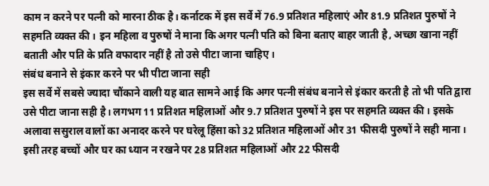काम न करने पर पत्नी को मारना ठीक है। कर्नाटक में इस सर्वे में 76.9 प्रतिशत महिलाएं और 81.9 प्रतिशत पुरुषों ने सहमति व्यक्त की। इन महिला व पुरुषों ने माना कि अगर पत्नी पति को बिना बताए बाहर जाती है, अच्छा खाना नहीं बताती और पति के प्रति वफादार नहीं है तो उसे पीटा जाना चाहिए।
संबंध बनाने से इंकार करने पर भी पीटा जाना सही
इस सर्वे में सबसे ज्यादा चौंकाने वाली यह बात सामने आई कि अगर पत्नी संबंध बनाने से इंकार करती है तो भी पति द्वारा उसे पीटा जाना सही है। लगभग 11 प्रतिशत महिलाओं और 9.7 प्रतिशत पुरुषों ने इस पर सहमति व्यक्त की। इसके अलावा ससुराल वालों का अनादर करने पर घरेलू हिंसा को 32 प्रतिशत महिलाओं और 31 फीसदी पुरुषों ने सही माना। इसी तरह बच्चों और घर का ध्यान न रखने पर 28 प्रतिशत महिलाओं और 22 फीसदी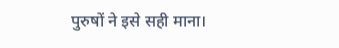पुरुषों ने इसे सही माना।